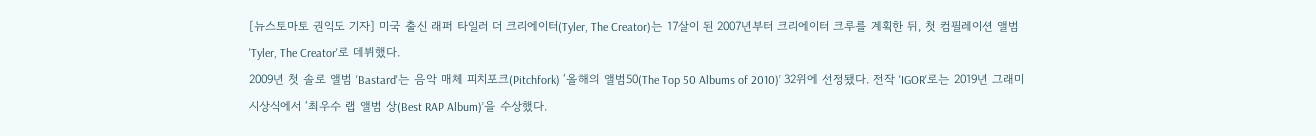[뉴스토마토 권익도 기자] 미국 출신 래퍼 타일러 더 크리에이터(Tyler, The Creator)는 17살이 된 2007년부터 크리에이터 크루를 계획한 뒤, 첫 컴필레이션 앨범 'Tyler, The Creator'로 데뷔했다.
2009년 첫 솔로 앨범 'Bastard'는 음악 매체 피치포크(Pitchfork) ‘올해의 앨범50(The Top 50 Albums of 2010)’ 32위에 선정됐다. 전작 'IGOR'로는 2019년 그래미 시상식에서 ‘최우수 랩 앨범 상(Best RAP Album)’을 수상했다.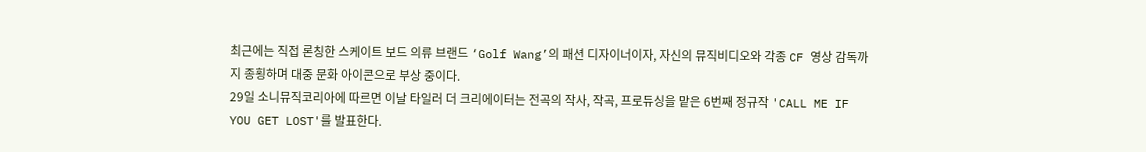최근에는 직접 론칭한 스케이트 보드 의류 브랜드 ‘Golf Wang’의 패션 디자이너이자, 자신의 뮤직비디오와 각종 CF 영상 감독까지 종횡하며 대중 문화 아이콘으로 부상 중이다.
29일 소니뮤직코리아에 따르면 이날 타일러 더 크리에이터는 전곡의 작사, 작곡, 프로듀싱을 맡은 6번째 정규작 'CALL ME IF YOU GET LOST'를 발표한다.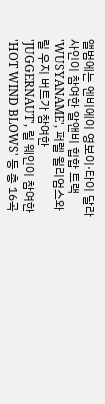앨범에는 엔비에이 영보이·타이 달라 사인이 참여한 알앤비 힙합 트랙 'WUSYANAME', 퍼렐 윌리엄스와 릴 우지 버트가 참여한 'JUGGERNAUT', 릴 웨인이 참여한 'HOT WIND BLOWS' 등 총 16곡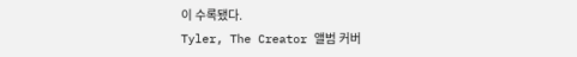이 수록됐다.
Tyler, The Creator 앨범 커버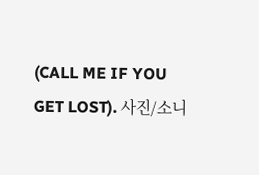(CALL ME IF YOU GET LOST). 사진/소니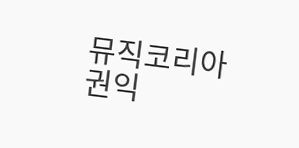뮤직코리아
권익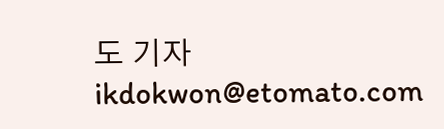도 기자 ikdokwon@etomato.com